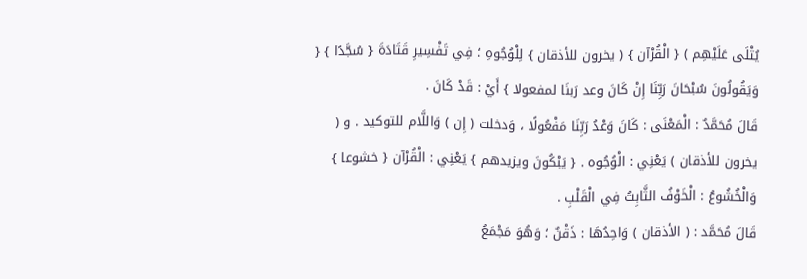يُتْلَى عَلَيْهِم ) { الْقُرْآن } ( يخرون للأذقان } لِلْوُجُوهِ ؛ فِي تَفْسِيرِ قَتَادَةَ { سُجَّدًا } { وَيَقُولُونَ سُبْحَانَ رَبِّنَا إِنْ كَانَ وعد رَبنَا لمفعولا } أَيْ : قَدْ كَانَ .
قَالَ مُحَمَّدٌ : الْمَعْنَى : كَانَ وَعْدُ رَبِّنَا مَفْعُولًا ، وَدخلت ( إِن ) وَاللَّام للتوكيد . و ( يخرون للأذقان ) يَعْنِي : الْوُجُوه . { يَبْكُونَ ويزيدهم } يَعْنِي : الْقُرْآن { خشوعا } وَالْخُشُوعُ : الْخَوْفُ الثَّابِتُ فِي الْقَلْبِ .
قَالَ مُحَمَّد : ( الأذقان ) وَاحِدُهَا : ذَقْنٌ ؛ وَهُوَ مَجْمَعُ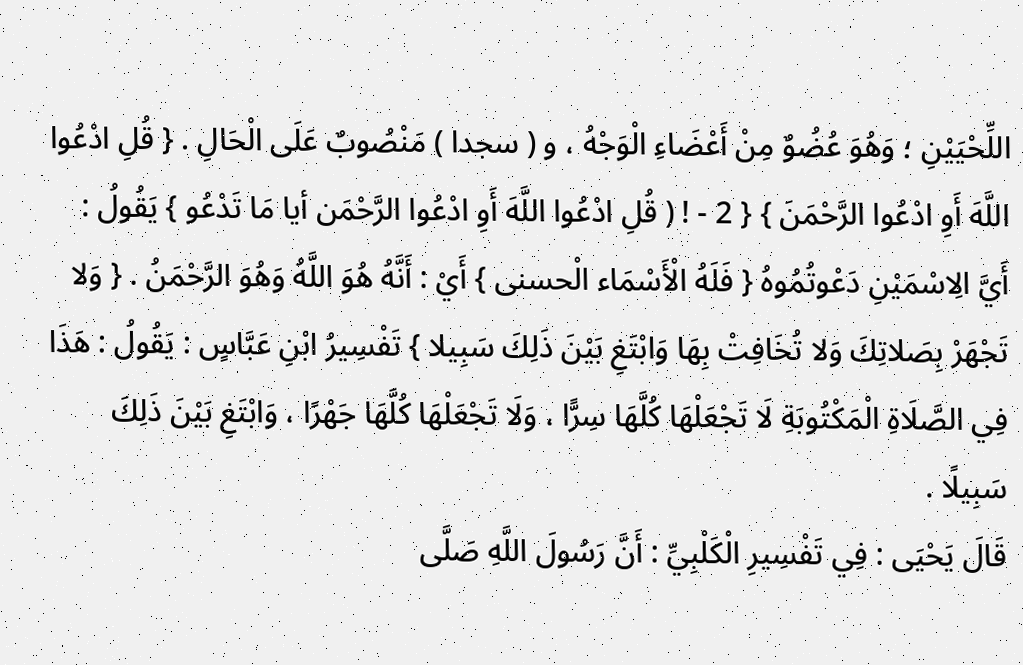اللِّحْيَيْنِ ؛ وَهُوَ عُضُوٌ مِنْ أَعْضَاءِ الْوَجْهُ ، و ( سجدا ) مَنْصُوبٌ عَلَى الْحَالِ . { قُلِ ادْعُوا اللَّهَ أَوِ ادْعُوا الرَّحْمَنَ } { 2 - ! ( قُلِ ادْعُوا اللَّهَ أَوِ ادْعُوا الرَّحْمَن أيا مَا تَدْعُو } يَقُولُ : أَيَّ الِاسْمَيْنِ دَعْوتُمُوهُ { فَلَهُ الْأَسْمَاء الْحسنى } أَيْ : أَنَّهُ هُوَ اللَّهُ وَهُوَ الرَّحْمَنُ . { وَلا تَجْهَرْ بِصَلاتِكَ وَلا تُخَافِتْ بِهَا وَابْتَغِ بَيْنَ ذَلِكَ سَبِيلا } تَفْسِيرُ ابْنِ عَبَّاسٍ : يَقُولُ : هَذَا فِي الصَّلَاةِ الْمَكْتُوبَةِ لَا تَجْعَلْهَا كُلَّهَا سِرًّا ، وَلَا تَجْعَلْهَا كُلَّهَا جَهْرًا ، وَابْتَغِ بَيْنَ ذَلِكَ سَبِيلًا .
قَالَ يَحْيَى : فِي تَفْسِيرِ الْكَلْبِيِّ : أَنَّ رَسُولَ اللَّهِ صَلَّى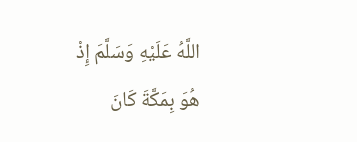اللَّهُ عَلَيْهِ وَسَلَّمَ إِذْ هُوَ بِمَكَّةَ كَانَ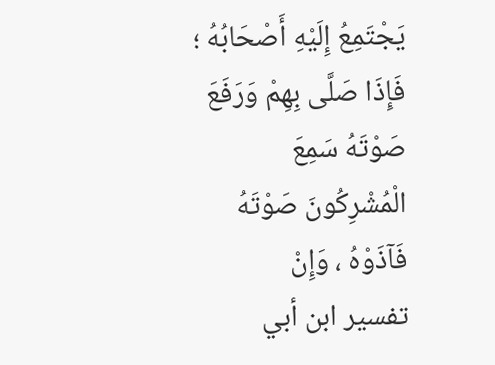يَجْتَمِعُ إِلَيْهِ أَصْحَابُهُ ؛ فَإِذَا صَلَّى بِهِمْ وَرَفَعَ صَوْتَهُ سَمِعَ الْمُشْرِكُونَ صَوْتَهُ فَآذَوْهُ ، وَإِنْ
تفسير ابن أبي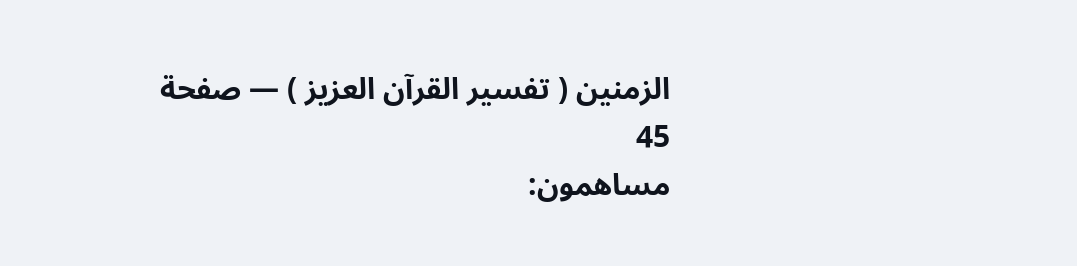الزمنين ( تفسير القرآن العزيز ) — صفحة 45
مساهمون: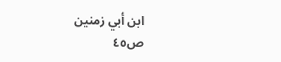ابن أبي زمنين
ص٤٥